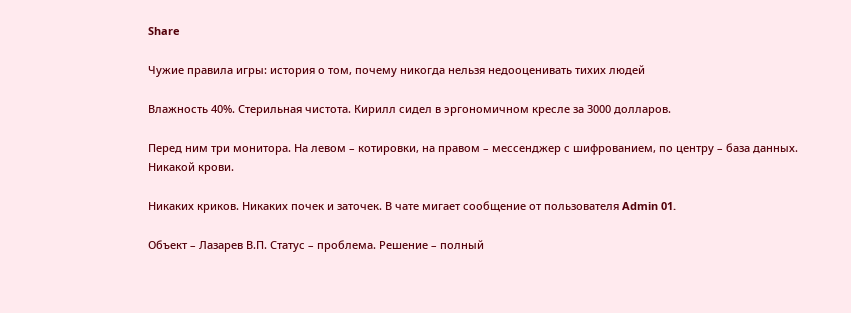Share

Чужие правила игры: история о том, почему никогда нельзя недооценивать тихих людей

Влажность 40%. Стерильная чистота. Кирилл сидел в эргономичном кресле за 3000 долларов.

Перед ним три монитора. На левом – котировки, на правом – мессенджер с шифрованием, по центру – база данных. Никакой крови.

Никаких криков. Никаких почек и заточек. В чате мигает сообщение от пользователя Admin 01.

Объект – Лазарев В.П. Статус – проблема. Решение – полный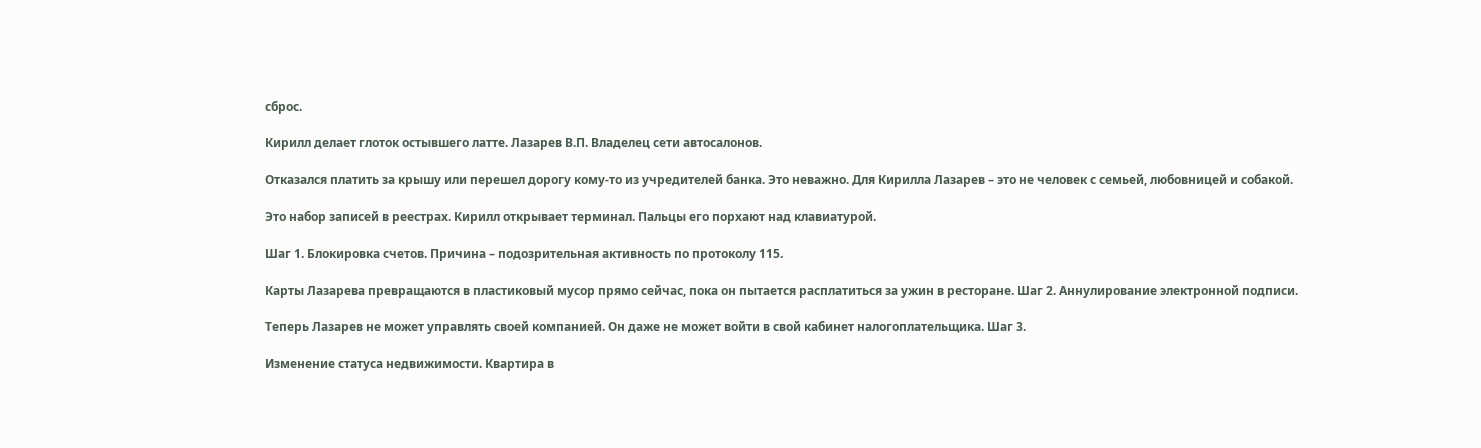сброс.

Кирилл делает глоток остывшего латте. Лазарев В.П. Владелец сети автосалонов.

Отказался платить за крышу или перешел дорогу кому-то из учредителей банка. Это неважно. Для Кирилла Лазарев – это не человек с семьей, любовницей и собакой.

Это набор записей в реестрах. Кирилл открывает терминал. Пальцы его порхают над клавиатурой.

Шаг 1. Блокировка счетов. Причина – подозрительная активность по протоколу 115.

Карты Лазарева превращаются в пластиковый мусор прямо сейчас, пока он пытается расплатиться за ужин в ресторане. Шаг 2. Аннулирование электронной подписи.

Теперь Лазарев не может управлять своей компанией. Он даже не может войти в свой кабинет налогоплательщика. Шаг 3.

Изменение статуса недвижимости. Квартира в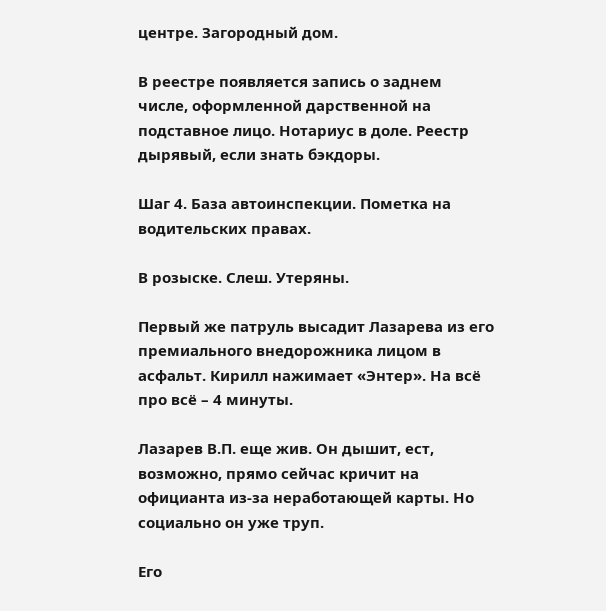центре. Загородный дом.

В реестре появляется запись о заднем числе, оформленной дарственной на подставное лицо. Нотариус в доле. Реестр дырявый, если знать бэкдоры.

Шаг 4. База автоинспекции. Пометка на водительских правах.

В розыске. Слеш. Утеряны.

Первый же патруль высадит Лазарева из его премиального внедорожника лицом в асфальт. Кирилл нажимает «Энтер». На всё про всё – 4 минуты.

Лазарев В.П. еще жив. Он дышит, ест, возможно, прямо сейчас кричит на официанта из-за неработающей карты. Но социально он уже труп.

Его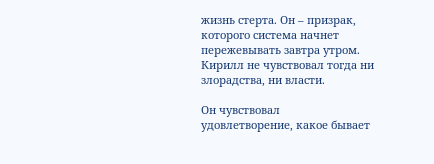жизнь стерта. Он – призрак, которого система начнет пережевывать завтра утром. Кирилл не чувствовал тогда ни злорадства, ни власти.

Он чувствовал удовлетворение, какое бывает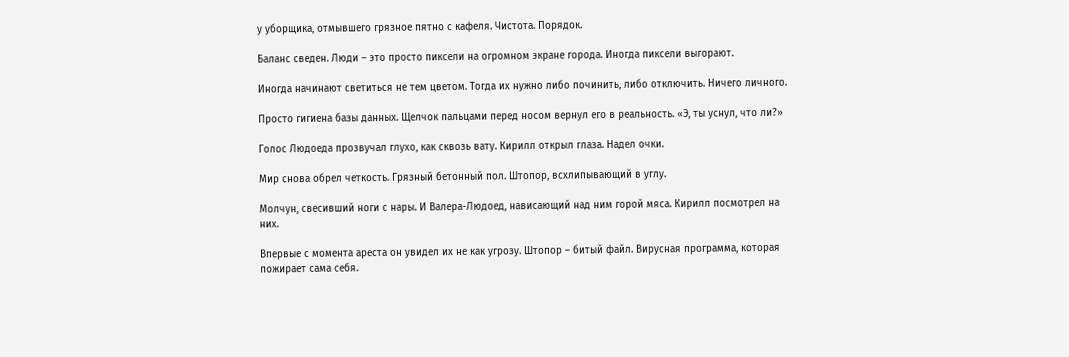у уборщика, отмывшего грязное пятно с кафеля. Чистота. Порядок.

Баланс сведен. Люди – это просто пиксели на огромном экране города. Иногда пиксели выгорают.

Иногда начинают светиться не тем цветом. Тогда их нужно либо починить, либо отключить. Ничего личного.

Просто гигиена базы данных. Щелчок пальцами перед носом вернул его в реальность. «Э, ты уснул, что ли?»

Голос Людоеда прозвучал глухо, как сквозь вату. Кирилл открыл глаза. Надел очки.

Мир снова обрел четкость. Грязный бетонный пол. Штопор, всхлипывающий в углу.

Молчун, свесивший ноги с нары. И Валера-Людоед, нависающий над ним горой мяса. Кирилл посмотрел на них.

Впервые с момента ареста он увидел их не как угрозу. Штопор – битый файл. Вирусная программа, которая пожирает сама себя.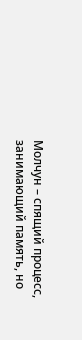Молчун – спящий процесс, занимающий память, но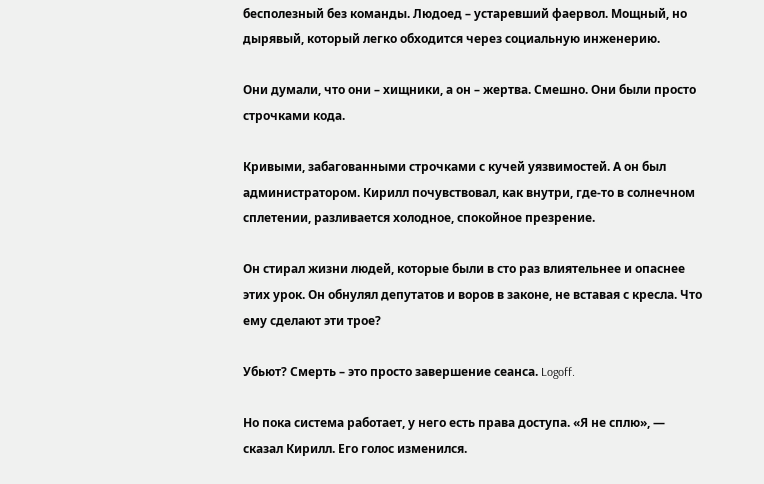бесполезный без команды. Людоед – устаревший фаервол. Мощный, но дырявый, который легко обходится через социальную инженерию.

Они думали, что они – хищники, а он – жертва. Смешно. Они были просто строчками кода.

Кривыми, забагованными строчками с кучей уязвимостей. А он был администратором. Кирилл почувствовал, как внутри, где-то в солнечном сплетении, разливается холодное, спокойное презрение.

Он стирал жизни людей, которые были в сто раз влиятельнее и опаснее этих урок. Он обнулял депутатов и воров в законе, не вставая с кресла. Что ему сделают эти трое?

Убьют? Смерть – это просто завершение сеанса. Logoff.

Но пока система работает, у него есть права доступа. «Я не сплю», — сказал Кирилл. Его голос изменился.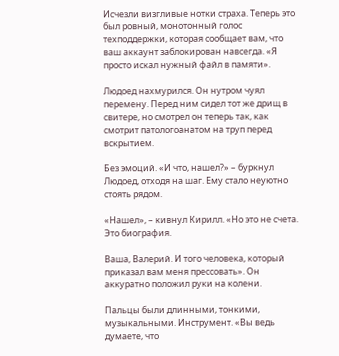Исчезли визгливые нотки страха. Теперь это был ровный, монотонный голос техподдержки, которая сообщает вам, что ваш аккаунт заблокирован навсегда. «Я просто искал нужный файл в памяти».

Людоед нахмурился. Он нутром чуял перемену. Перед ним сидел тот же дрищ в свитере, но смотрел он теперь так, как смотрит патологоанатом на труп перед вскрытием.

Без эмоций. «И что, нашел?» – буркнул Людоед, отходя на шаг. Ему стало неуютно стоять рядом.

«Нашел», – кивнул Кирилл. «Но это не счета. Это биография.

Ваша, Валерий. И того человека, который приказал вам меня прессовать». Он аккуратно положил руки на колени.

Пальцы были длинными, тонкими, музыкальными. Инструмент. «Вы ведь думаете, что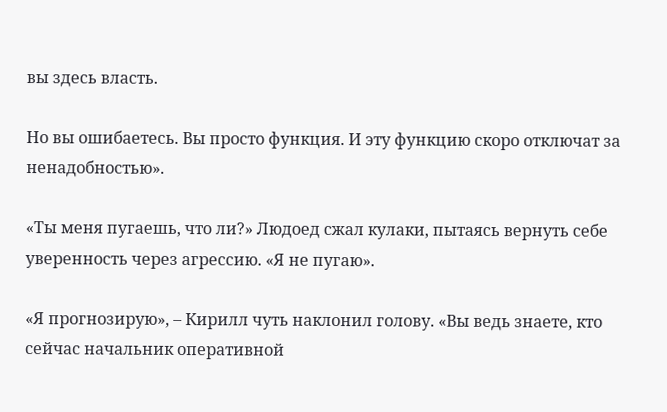вы здесь власть.

Но вы ошибаетесь. Вы просто функция. И эту функцию скоро отключат за ненадобностью».

«Ты меня пугаешь, что ли?» Людоед сжал кулаки, пытаясь вернуть себе уверенность через агрессию. «Я не пугаю».

«Я прогнозирую», – Кирилл чуть наклонил голову. «Вы ведь знаете, кто сейчас начальник оперативной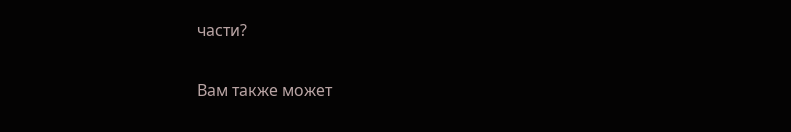части?

Вам также может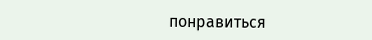понравиться